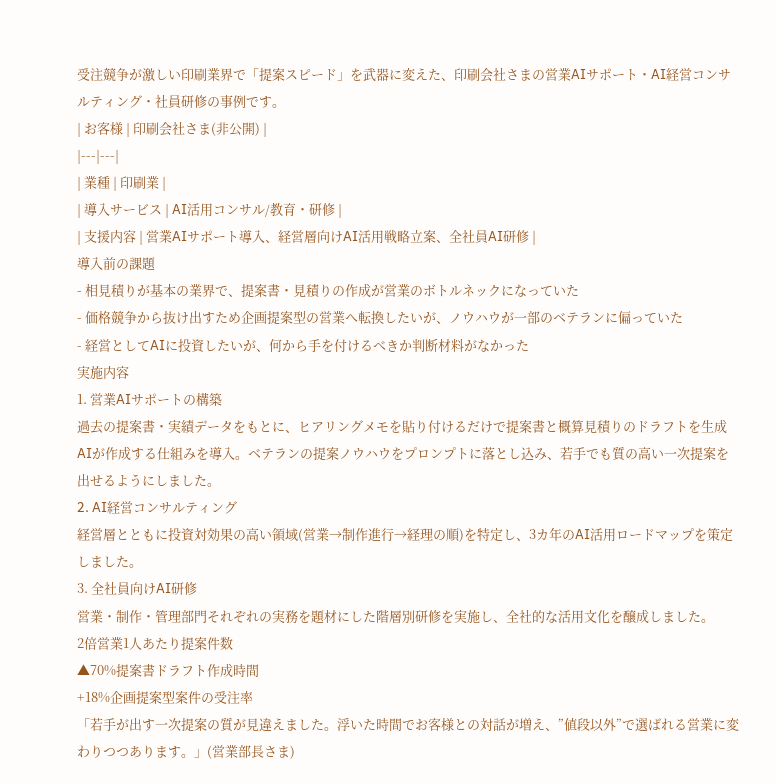受注競争が激しい印刷業界で「提案スピード」を武器に変えた、印刷会社さまの営業AIサポート・AI経営コンサルティング・社員研修の事例です。
| お客様 | 印刷会社さま(非公開) |
|---|---|
| 業種 | 印刷業 |
| 導入サービス | AI活用コンサル/教育・研修 |
| 支援内容 | 営業AIサポート導入、経営層向けAI活用戦略立案、全社員AI研修 |
導入前の課題
- 相見積りが基本の業界で、提案書・見積りの作成が営業のボトルネックになっていた
- 価格競争から抜け出すため企画提案型の営業へ転換したいが、ノウハウが一部のベテランに偏っていた
- 経営としてAIに投資したいが、何から手を付けるべきか判断材料がなかった
実施内容
1. 営業AIサポートの構築
過去の提案書・実績データをもとに、ヒアリングメモを貼り付けるだけで提案書と概算見積りのドラフトを生成AIが作成する仕組みを導入。ベテランの提案ノウハウをプロンプトに落とし込み、若手でも質の高い一次提案を出せるようにしました。
2. AI経営コンサルティング
経営層とともに投資対効果の高い領域(営業→制作進行→経理の順)を特定し、3カ年のAI活用ロードマップを策定しました。
3. 全社員向けAI研修
営業・制作・管理部門それぞれの実務を題材にした階層別研修を実施し、全社的な活用文化を醸成しました。
2倍営業1人あたり提案件数
▲70%提案書ドラフト作成時間
+18%企画提案型案件の受注率
「若手が出す一次提案の質が見違えました。浮いた時間でお客様との対話が増え、”値段以外”で選ばれる営業に変わりつつあります。」(営業部長さま)